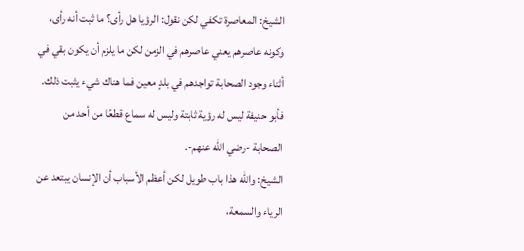الشيخ: المعاصرة تكفي لكن نقول: الرؤيا هل رأى؟ ما ثبت أنه رأى، وكونه عاصرهم يعني عاصرهم في الزمن لكن ما يلزم أن يكون بقي في أثناء وجود الصحابة تواجدهم في بلدٍ معين فما هناك شيء يثبت ذلك.
فأبو حنيفة ليس له رؤية ثابتة وليس له سماع قطعًا من أحد من الصحابة -رضي الله عنهم-.
الشيخ: والله هذا باب طويل لكن أعظم الأسباب أن الإنسان يبتعد عن الرياء والسمعة،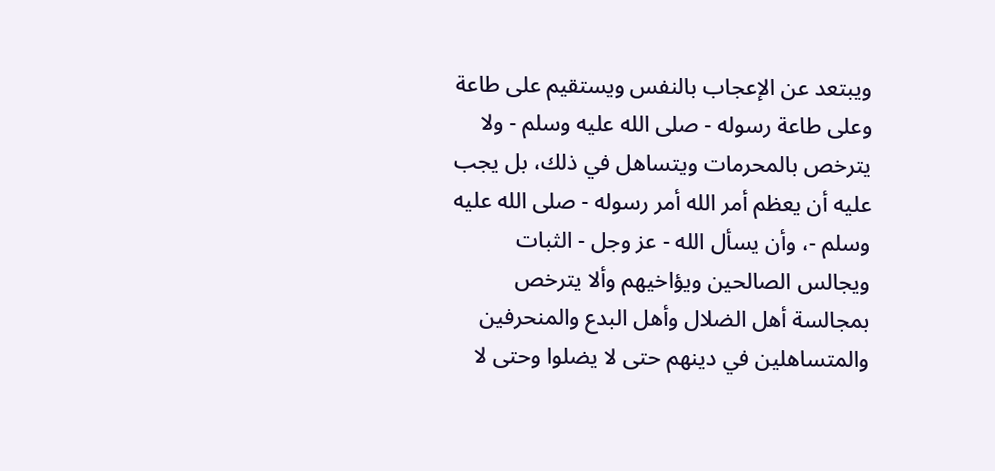ويبتعد عن الإعجاب بالنفس ويستقيم على طاعة وعلى طاعة رسوله - صلى الله عليه وسلم - ولا يترخص بالمحرمات ويتساهل في ذلك، بل يجب عليه أن يعظم أمر الله أمر رسوله - صلى الله عليه وسلم -، وأن يسأل الله - عز وجل - الثبات ويجالس الصالحين ويؤاخيهم وألا يترخص بمجالسة أهل الضلال وأهل البدع والمنحرفين والمتساهلين في دينهم حتى لا يضلوا وحتى لا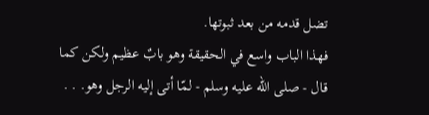تضل قدمه من بعد ثبوتها.
فهذا الباب واسع في الحقيقة وهو بابٌ عظيم ولكن كما قال - صلى الله عليه وسلم - لمّا أتى إليه الرجل وهو. . .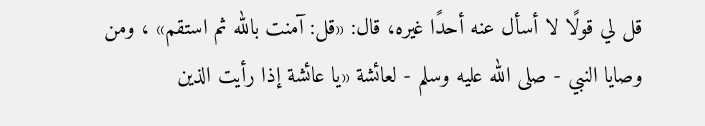قل لي قولًا لا أسأل عنه أحدًا غيره، قال: «قل: آمنت بالله ثم استقم» ، ومن وصايا النبي - صلى الله عليه وسلم - لعائشة «يا عائشة إذا رأيت الذين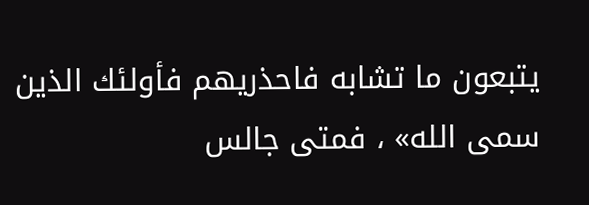يتبعون ما تشابه فاحذريهم فأولئك الذين سمى الله» ، فمتى جالس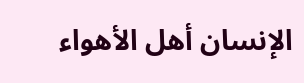الإنسان أهل الأهواء